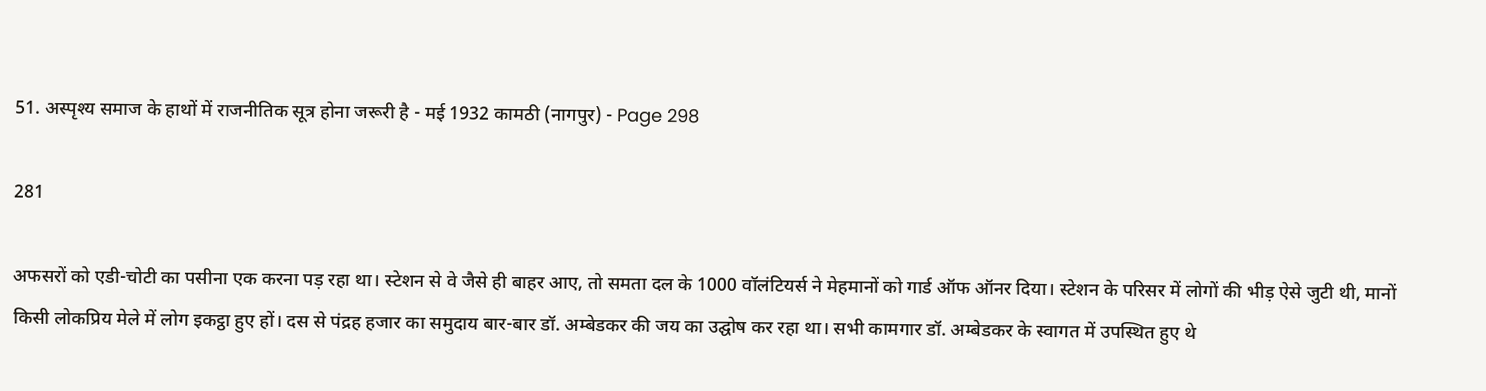51. अस्पृश्य समाज के हाथों में राजनीतिक सूत्र होना जरूरी है - मई 1932 कामठी (नागपुर) - Page 298

281

अफसरों को एडी-चोटी का पसीना एक करना पड़ रहा था। स्टेशन से वे जैसे ही बाहर आए, तो समता दल के 1000 वॉलंटियर्स ने मेहमानों को गार्ड ऑफ ऑनर दिया। स्टेशन के परिसर में लोगों की भीड़ ऐसे जुटी थी, मानों किसी लोकप्रिय मेले में लोग इकट्ठा हुए हों। दस से पंद्रह हजार का समुदाय बार-बार डॉ. अम्बेडकर की जय का उद्घोष कर रहा था। सभी कामगार डॉ. अम्बेडकर के स्वागत में उपस्थित हुए थे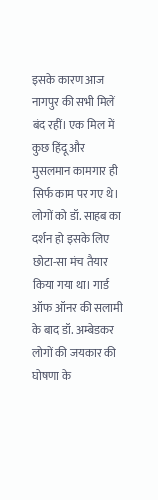इसके कारण आज नागपुर की सभी मिलें बंद रहीं। एक मिल में कुछ हिंदू और मुसलमान कामगार ही सिर्फ काम पर गए थे। लोगों को डॉ. साहब का दर्शन हो इसके लिए छोटा-सा मंच तैयार किया गया था। गार्ड ऑफ ऑनर की सलामी के बाद डॉ. अम्बेडकर लोगों की जयकार की घोषणा के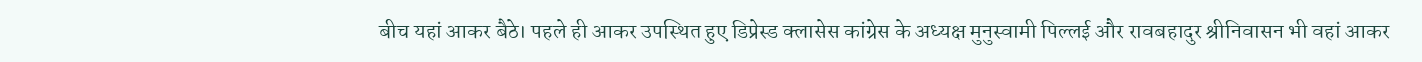बीच यहां आकर बैठे। पहले ही आकर उपस्थित हुए डिप्रेस्ड क्लासेस कांग्रेस के अध्यक्ष मुनुस्वामी पिल्लई और रावबहादुर श्रीनिवासन भी वहां आकर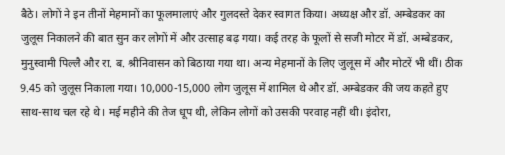बैठे। लोगों ने इन तीनों मेहमानों का फूलमालाएं और गुलदस्ते देकर स्वागत किया। अध्यक्ष और डॉ. अम्बेडकर का जुलूस निकालने की बात सुन कर लोगों में और उत्साह बढ़ गया। कई तरह के फूलों से सजी मोटर में डॉ. अम्बेडकर, मुनुस्वामी पिल्लै और रा. ब. श्रीनिवासन को बिठाया गया था। अन्य मेहमानों के लिए जुलूस में और मोटरें भी थीं। ठीक 9.45 को जुलूस निकाला गया। 10,000-15,000 लोग जुलूस में शामिल थे और डॉ. अम्बेडकर की जय कहते हुए साथ-साथ चल रहे थे। मई महीने की तेज धूप थी, लेकिन लोगों को उसकी परवाह नहीं थी। इंदोरा,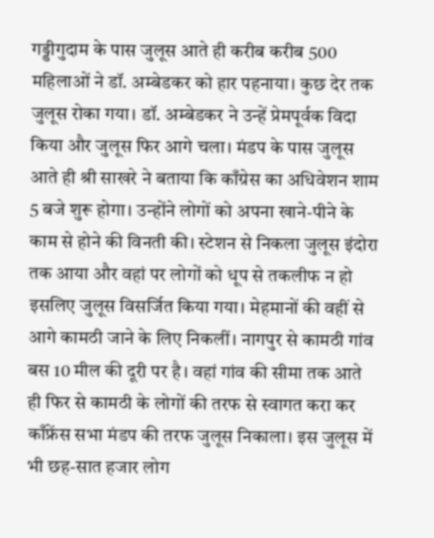गड्डीगुदाम के पास जुलूस आते ही करीब करीब 500 महिलाओं ने डॉ. अम्बेडकर को हार पहनाया। कुछ देर तक जुलूस रोका गया। डॉ. अम्बेडकर ने उन्हें प्रेमपूर्वक विदा किया और जुलूस फिर आगे चला। मंडप के पास जुलूस आते ही श्री साखरे ने बताया कि काँग्रेस का अधिवेशन शाम 5 बजे शुरू होगा। उन्होंने लोगों को अपना खाने-पीने के काम से होने की विनती की। स्टेशन से निकला जुलूस इंदोरा तक आया और वहां पर लोगों को धूप से तकलीफ न हो इसलिए जुलूस विसर्जित किया गया। मेहमानों की वहीं से आगे कामठी जाने के लिए निकलीं। नागपुर से कामठी गांव बस 10 मील की दूरी पर है। वहां गांव की सीमा तक आते ही फिर से कामठी के लोगों की तरफ से स्वागत करा कर काँफ्रेंस सभा मंडप की तरफ जुलूस निकाला। इस जुलूस में भी छह-सात हजार लोग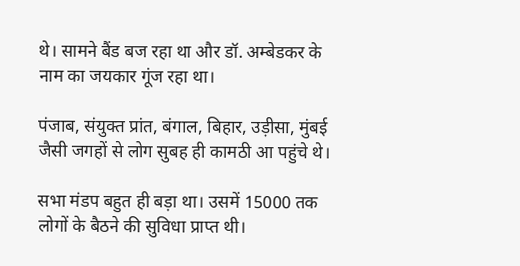थे। सामने बैंड बज रहा था और डॉ. अम्बेडकर के नाम का जयकार गूंज रहा था।

पंजाब, संयुक्त प्रांत, बंगाल, बिहार, उड़ीसा, मुंबई जैसी जगहों से लोग सुबह ही कामठी आ पहुंचे थे।

सभा मंडप बहुत ही बड़ा था। उसमें 15000 तक लोगों के बैठने की सुविधा प्राप्त थी।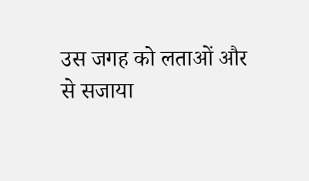उस जगह को लताओं और से सजाया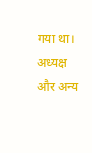गया था। अध्यक्ष और अन्य